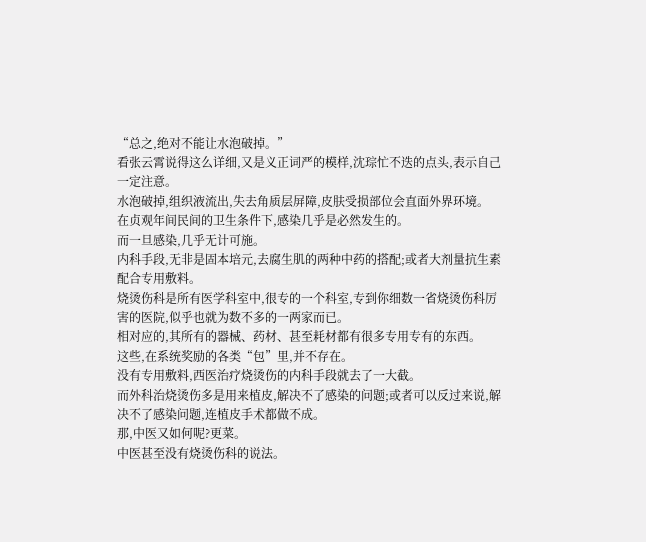“总之,绝对不能让水泡破掉。”
看张云霄说得这么详细,又是义正词严的模样,沈琮忙不迭的点头,表示自己一定注意。
水泡破掉,组织液流出,失去角质层屏障,皮肤受损部位会直面外界环境。
在贞观年间民间的卫生条件下,感染几乎是必然发生的。
而一旦感染,几乎无计可施。
内科手段,无非是固本培元,去腐生肌的两种中药的搭配;或者大剂量抗生素配合专用敷料。
烧烫伤科是所有医学科室中,很专的一个科室,专到你细数一省烧烫伤科厉害的医院,似乎也就为数不多的一两家而已。
相对应的,其所有的器械、药材、甚至耗材都有很多专用专有的东西。
这些,在系统奖励的各类“包”里,并不存在。
没有专用敷料,西医治疗烧烫伤的内科手段就去了一大截。
而外科治烧烫伤多是用来植皮,解决不了感染的问题;或者可以反过来说,解决不了感染问题,连植皮手术都做不成。
那,中医又如何呢?更菜。
中医甚至没有烧烫伤科的说法。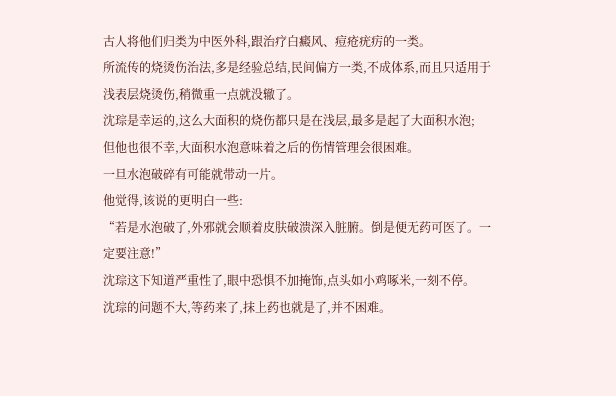古人将他们归类为中医外科,跟治疗白癜风、痘疮疣疠的一类。
所流传的烧烫伤治法,多是经验总结,民间偏方一类,不成体系,而且只适用于浅表层烧烫伤,稍微重一点就没辙了。
沈琮是幸运的,这么大面积的烧伤都只是在浅层,最多是起了大面积水泡;
但他也很不幸,大面积水泡意味着之后的伤情管理会很困难。
一旦水泡破碎有可能就带动一片。
他觉得,该说的更明白一些:
“若是水泡破了,外邪就会顺着皮肤破溃深入脏腑。倒是便无药可医了。一定要注意!”
沈琮这下知道严重性了,眼中恐惧不加掩饰,点头如小鸡啄米,一刻不停。
沈琮的问题不大,等药来了,抹上药也就是了,并不困难。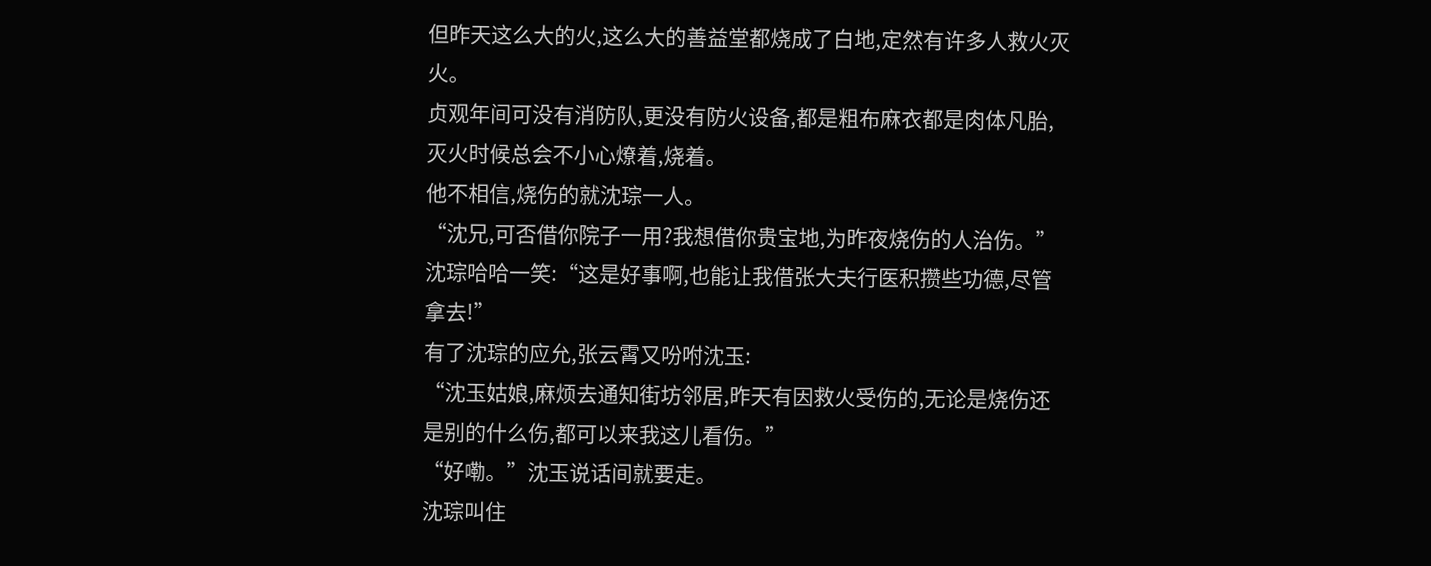但昨天这么大的火,这么大的善益堂都烧成了白地,定然有许多人救火灭火。
贞观年间可没有消防队,更没有防火设备,都是粗布麻衣都是肉体凡胎,灭火时候总会不小心燎着,烧着。
他不相信,烧伤的就沈琮一人。
“沈兄,可否借你院子一用?我想借你贵宝地,为昨夜烧伤的人治伤。”
沈琮哈哈一笑:“这是好事啊,也能让我借张大夫行医积攒些功德,尽管拿去!”
有了沈琮的应允,张云霄又吩咐沈玉:
“沈玉姑娘,麻烦去通知街坊邻居,昨天有因救火受伤的,无论是烧伤还是别的什么伤,都可以来我这儿看伤。”
“好嘞。”沈玉说话间就要走。
沈琮叫住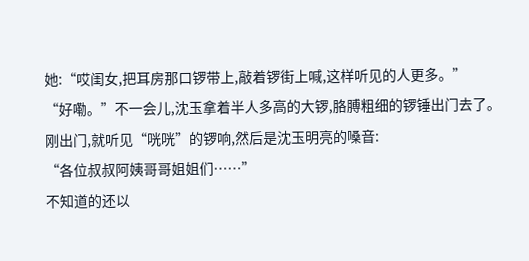她:“哎闺女,把耳房那口锣带上,敲着锣街上喊,这样听见的人更多。”
“好嘞。”不一会儿,沈玉拿着半人多高的大锣,胳膊粗细的锣锤出门去了。
刚出门,就听见“咣咣”的锣响,然后是沈玉明亮的嗓音:
“各位叔叔阿姨哥哥姐姐们……”
不知道的还以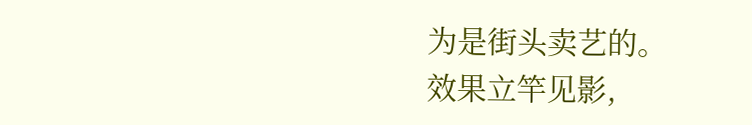为是街头卖艺的。
效果立竿见影,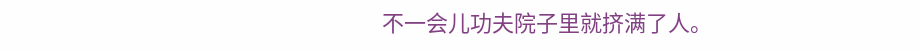不一会儿功夫院子里就挤满了人。